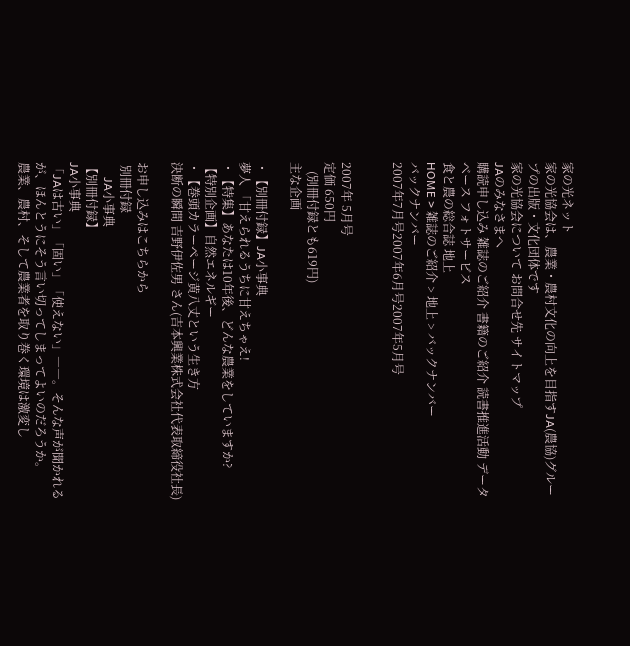家の光ネット
家の光協会は、農業・農村文化の向上を目指すJA(農協)グループの出版・文化団体です
家の光協会について お問合せ先 サイトマップ
JAのみなさまへ
購読申し込み 雑誌のご紹介 書籍のご紹介 読書推進活動 データベース フォトサービス
食と農の総合誌 地上
HOME > 雑誌のご紹介 > 地上 > バックナンバー
バックナンバー
2007年7月号2007年6月号2007年5月号


2007年 5月号
定価 650円
   (別冊付録とも619円)
主な企画

・【別冊付録】JA小事典
夢人 「甘えられるうちに甘えちゃえ!
・【特集】あなたは10年後、どんな農業をしていますか?
【特別企画】自然エネルギー
・【巻頭カラーページ黄八丈という生き方
決断の瞬間 吉野伊佐男 さん(吉本興業株式会社代表取締役社長)

お申し込みはこちらから
 別冊付録
     JA小事典
【別冊付録】
JA小事典
「JAは古い」「固い」「使えない」――。そんな声が聞かれるが、ほんとうにそう言い切ってしまってよいのだろうか。
農業、農村、そして農業者を取り巻く環境は激変し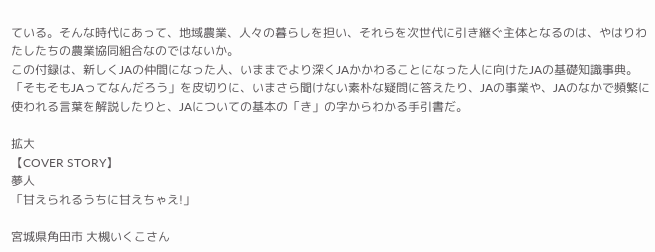ている。そんな時代にあって、地域農業、人々の暮らしを担い、それらを次世代に引き継ぐ主体となるのは、やはりわたしたちの農業協同組合なのではないか。
この付録は、新しくJAの仲間になった人、いままでより深くJAかかわることになった人に向けたJAの基礎知識事典。「そもそもJAってなんだろう」を皮切りに、いまさら聞けない素朴な疑問に答えたり、JAの事業や、JAのなかで頻繁に使われる言葉を解説したりと、JAについての基本の「き」の字からわかる手引書だ。

拡大
【COVER STORY】
夢人
「甘えられるうちに甘えちゃえ!」

宮城県角田市 大槻いくこさん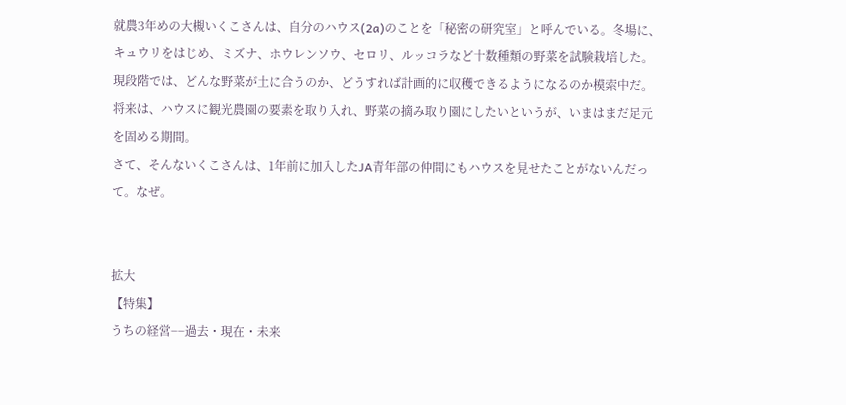就農3年めの大槻いくこさんは、自分のハウス(2a)のことを「秘密の研究室」と呼んでいる。冬場に、キュウリをはじめ、ミズナ、ホウレンソウ、セロリ、ルッコラなど十数種類の野菜を試験栽培した。現段階では、どんな野菜が土に合うのか、どうすれば計画的に収穫できるようになるのか模索中だ。将来は、ハウスに観光農園の要素を取り入れ、野菜の摘み取り園にしたいというが、いまはまだ足元を固める期間。
さて、そんないくこさんは、1年前に加入したJA青年部の仲間にもハウスを見せたことがないんだって。なぜ。


拡大
【特集】
うちの経営−−過去・現在・未来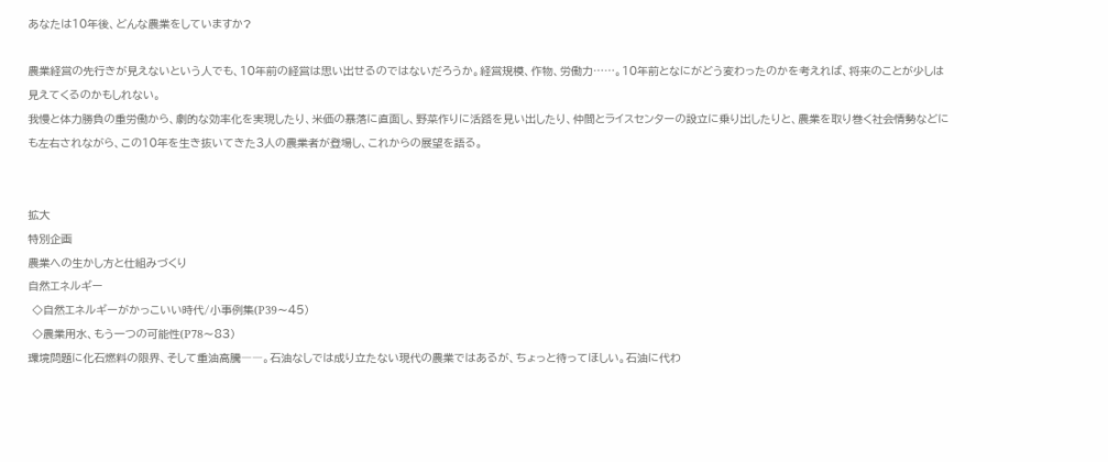あなたは10年後、どんな農業をしていますか?

農業経営の先行きが見えないという人でも、10年前の経営は思い出せるのではないだろうか。経営規模、作物、労働力……。10年前となにがどう変わったのかを考えれば、将来のことが少しは見えてくるのかもしれない。
我慢と体力勝負の重労働から、劇的な効率化を実現したり、米価の暴落に直面し、野菜作りに活路を見い出したり、仲間とライスセンターの設立に乗り出したりと、農業を取り巻く社会情勢などにも左右されながら、この10年を生き抜いてきた3人の農業者が登場し、これからの展望を語る。


拡大
特別企画
農業への生かし方と仕組みづくり
自然エネルギー
 ◇自然エネルギーがかっこいい時代/小事例集(P39〜45)
 ◇農業用水、もう一つの可能性(P78〜83)
環境問題に化石燃料の限界、そして重油高騰――。石油なしでは成り立たない現代の農業ではあるが、ちょっと待ってほしい。石油に代わ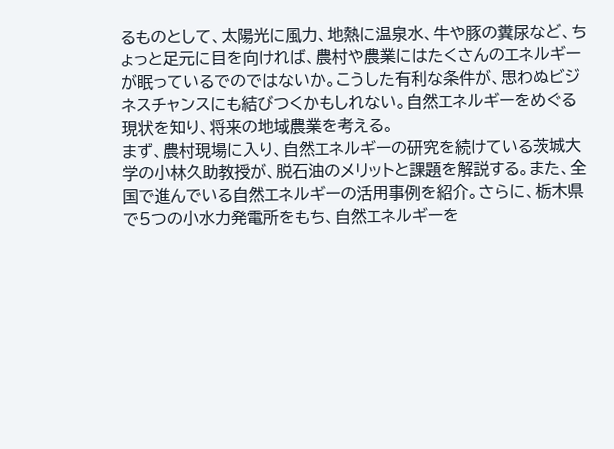るものとして、太陽光に風力、地熱に温泉水、牛や豚の糞尿など、ちょっと足元に目を向ければ、農村や農業にはたくさんのエネルギーが眠っているでのではないか。こうした有利な条件が、思わぬビジネスチャンスにも結びつくかもしれない。自然エネルギーをめぐる現状を知り、将来の地域農業を考える。
まず、農村現場に入り、自然エネルギーの研究を続けている茨城大学の小林久助教授が、脱石油のメリットと課題を解説する。また、全国で進んでいる自然エネルギーの活用事例を紹介。さらに、栃木県で5つの小水力発電所をもち、自然エネルギーを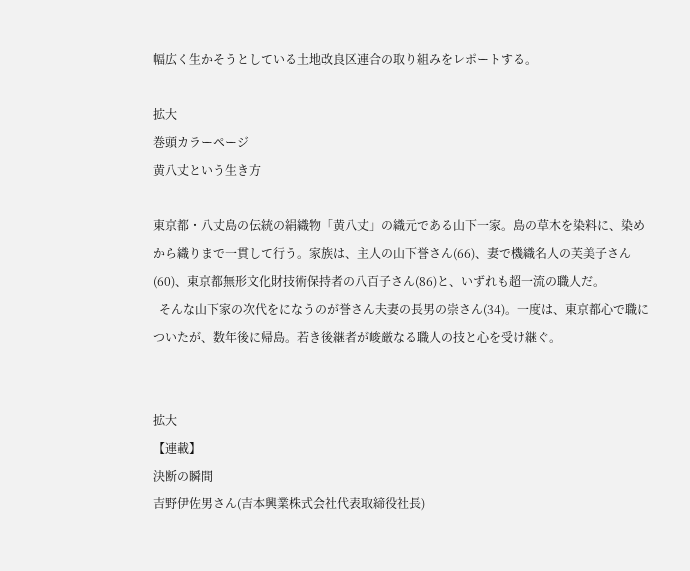幅広く生かそうとしている土地改良区連合の取り組みをレポートする。

拡大
巻頭カラーページ
黄八丈という生き方

東京都・八丈島の伝統の絹織物「黄八丈」の織元である山下一家。島の草木を染料に、染めから織りまで一貫して行う。家族は、主人の山下誉さん(66)、妻で機織名人の芙美子さん(60)、東京都無形文化財技術保持者の八百子さん(86)と、いずれも超一流の職人だ。
  そんな山下家の次代をになうのが誉さん夫妻の長男の崇さん(34)。一度は、東京都心で職についたが、数年後に帰島。若き後継者が峻厳なる職人の技と心を受け継ぐ。


拡大
【連載】
決断の瞬間
吉野伊佐男さん(吉本興業株式会社代表取締役社長)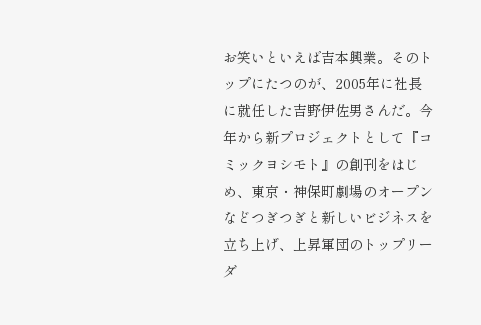お笑いといえば吉本興業。そのトップにたつのが、2005年に社長に就任した吉野伊佐男さんだ。今年から新プロジェクトとして『コミックヨシモト』の創刊をはじめ、東京・神保町劇場のオープンなどつぎつぎと新しいビジネスを立ち上げ、上昇軍団のトップリーダ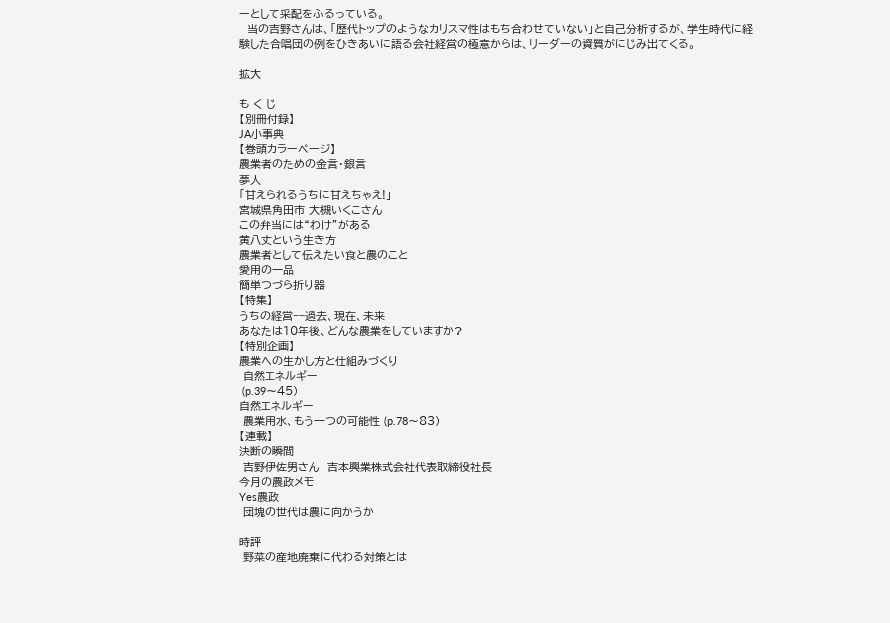ーとして采配をふるっている。
  当の吉野さんは、「歴代トップのようなカリスマ性はもち合わせていない」と自己分析するが、学生時代に経験した合唱団の例をひきあいに語る会社経営の極意からは、リーダーの資質がにじみ出てくる。

拡大

も く じ
【別冊付録】
JA小事典
【巻頭カラーページ】
農業者のための金言・銀言
夢人
「甘えられるうちに甘えちゃえ!」
宮城県角田市 大槻いくこさん
この弁当には“わけ”がある
黄八丈という生き方
農業者として伝えたい食と農のこと
愛用の一品
簡単つづら折り器
【特集】
うちの経営−−過去、現在、未来
あなたは10年後、どんな農業をしていますか?
【特別企画】
農業への生かし方と仕組みづくり
 自然エネルギー
 (p.39〜45)
自然エネルギー
 農業用水、もう一つの可能性 (p.78〜83)
【連載】
決断の瞬間
 吉野伊佐男さん  吉本興業株式会社代表取締役社長
今月の農政メモ
Yes農政
 団塊の世代は農に向かうか

時評
 野菜の産地廃棄に代わる対策とは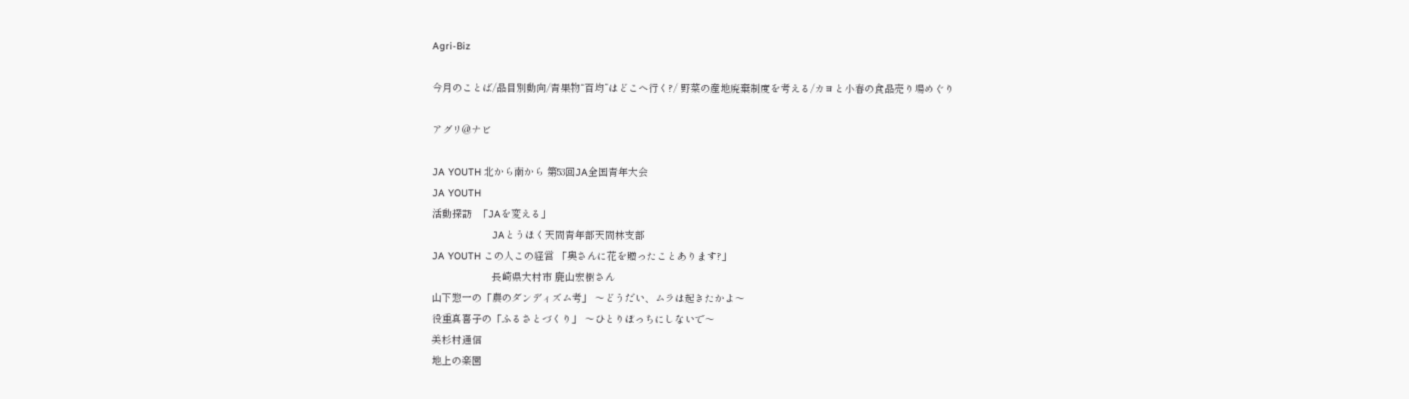Agri-Biz

今月のことば/品目別動向/青果物“百均”はどこへ行く?/ 野菜の産地廃棄制度を考える/カヨと小春の食品売り場めぐり

アグリ@ナビ

JA YOUTH 北から南から 第53回JA全国青年大会
JA YOUTH
活動探訪  「JAを変える」
                    JAとうほく天間青年部天間林支部
JA YOUTH この人この経営 「奥さんに花を贈ったことあります?」
                    長崎県大村市 鹿山宏樹さん
山下惣一の「農のダンディズム考」 〜どうだい、ムラは起きたかよ〜
役重真喜子の「ふるさとづくり」 〜ひとりぼっちにしないで〜
美杉村通信
地上の楽園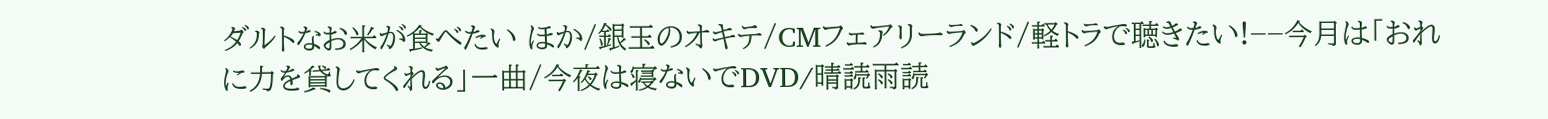ダルトなお米が食べたい ほか/銀玉のオキテ/CMフェアリーランド/軽トラで聴きたい!−−今月は「おれに力を貸してくれる」一曲/今夜は寝ないでDVD/晴読雨読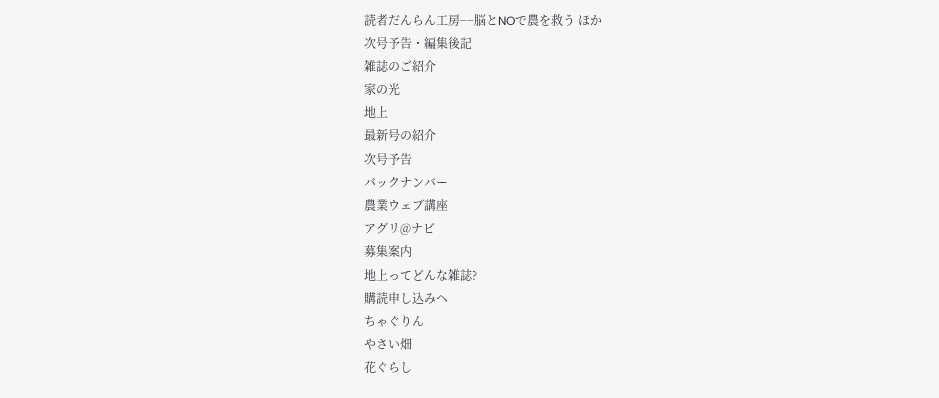読者だんらん工房−−脳とNOで農を救う ほか
次号予告・編集後記
雑誌のご紹介
家の光
地上
最新号の紹介
次号予告
バックナンバー
農業ウェブ講座
アグリ@ナビ
募集案内
地上ってどんな雑誌?
購読申し込みへ
ちゃぐりん
やさい畑
花ぐらし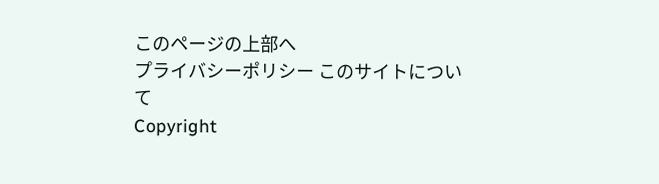このページの上部へ
プライバシーポリシー このサイトについて
Copyright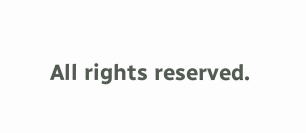All rights reserved.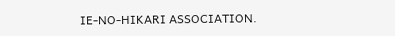IE-NO-HIKARI ASSOCIATION.